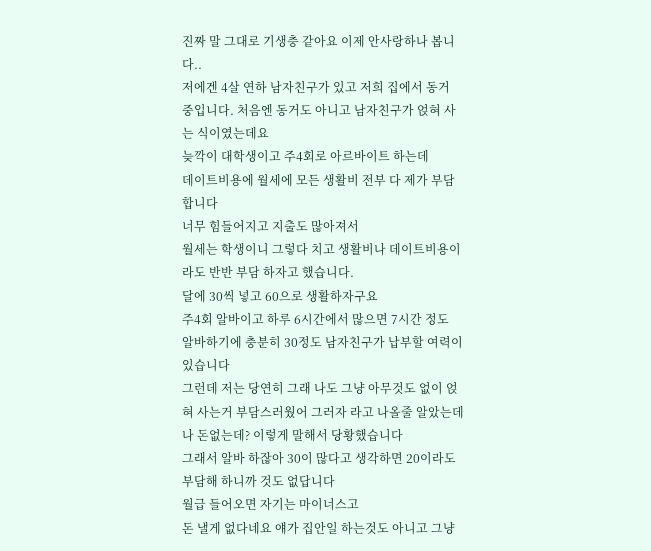진짜 말 그대로 기생충 같아요 이제 안사랑하나 봅니다..
저에겐 4살 연하 남자친구가 있고 저희 집에서 동거 중입니다. 처음엔 동거도 아니고 남자친구가 얹혀 사는 식이였는데요
늦깍이 대학생이고 주4회로 아르바이트 하는데
데이트비용에 월세에 모든 생활비 전부 다 제가 부담합니다
너무 힘들어지고 지출도 많아져서
월세는 학생이니 그렇다 치고 생활비나 데이트비용이라도 반반 부담 하자고 했습니다.
달에 30씩 넣고 60으로 생활하자구요
주4회 알바이고 하루 6시간에서 많으면 7시간 정도
알바하기에 충분히 30정도 남자친구가 납부할 여력이 있습니다
그런데 저는 당연히 그래 나도 그냥 아무것도 없이 얹혀 사는거 부담스러웠어 그러자 라고 나올줄 알았는데
나 돈없는데? 이렇게 말해서 당황했습니다
그래서 알바 하잖아 30이 많다고 생각하면 20이라도 부담해 하니까 것도 없답니다
월급 들어오면 자기는 마이너스고
돈 낼게 없다네요 얘가 집안일 하는것도 아니고 그냥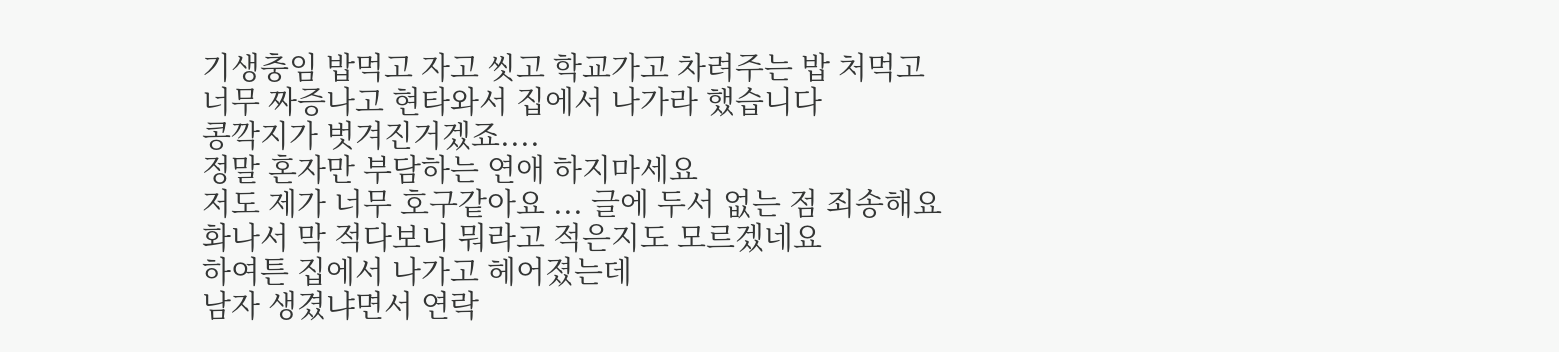기생충임 밥먹고 자고 씻고 학교가고 차려주는 밥 처먹고
너무 짜증나고 현타와서 집에서 나가라 했습니다
콩깍지가 벗겨진거겠죠....
정말 혼자만 부담하는 연애 하지마세요
저도 제가 너무 호구같아요 ... 글에 두서 없는 점 죄송해요
화나서 막 적다보니 뭐라고 적은지도 모르겠네요
하여튼 집에서 나가고 헤어졌는데
남자 생겼냐면서 연락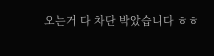오는거 다 차단 박았습니다 ㅎㅎ